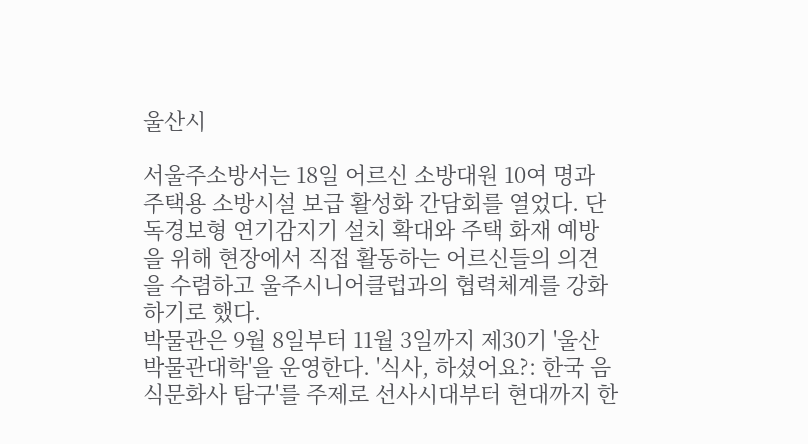울산시

서울주소방서는 18일 어르신 소방대원 10여 명과 주택용 소방시설 보급 활성화 간담회를 열었다. 단독경보형 연기감지기 설치 확대와 주택 화재 예방을 위해 현장에서 직접 활동하는 어르신들의 의견을 수렴하고 울주시니어클럽과의 협력체계를 강화하기로 했다.
박물관은 9월 8일부터 11월 3일까지 제30기 '울산박물관대학'을 운영한다. '식사, 하셨어요?: 한국 음식문화사 탐구'를 주제로 선사시대부터 현대까지 한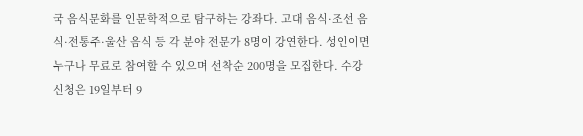국 음식문화를 인문학적으로 탐구하는 강좌다. 고대 음식·조선 음식·전통주·울산 음식 등 각 분야 전문가 8명이 강연한다. 성인이면 누구나 무료로 참여할 수 있으며 선착순 200명을 모집한다. 수강신청은 19일부터 9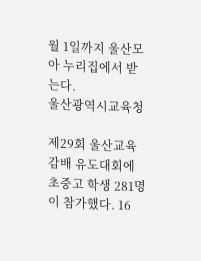월 1일까지 울산모아 누리집에서 받는다.
울산광역시교육청

제29회 울산교육감배 유도대회에 초중고 학생 281명이 참가했다. 16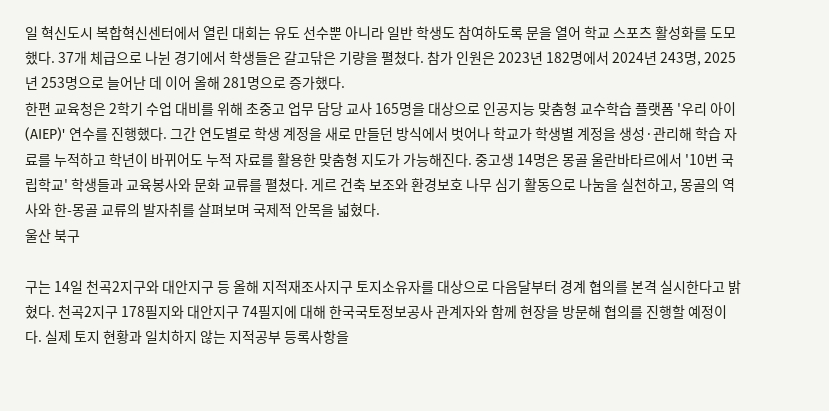일 혁신도시 복합혁신센터에서 열린 대회는 유도 선수뿐 아니라 일반 학생도 참여하도록 문을 열어 학교 스포츠 활성화를 도모했다. 37개 체급으로 나뉜 경기에서 학생들은 갈고닦은 기량을 펼쳤다. 참가 인원은 2023년 182명에서 2024년 243명, 2025년 253명으로 늘어난 데 이어 올해 281명으로 증가했다.
한편 교육청은 2학기 수업 대비를 위해 초중고 업무 담당 교사 165명을 대상으로 인공지능 맞춤형 교수학습 플랫폼 '우리 아이(AIEP)' 연수를 진행했다. 그간 연도별로 학생 계정을 새로 만들던 방식에서 벗어나 학교가 학생별 계정을 생성·관리해 학습 자료를 누적하고 학년이 바뀌어도 누적 자료를 활용한 맞춤형 지도가 가능해진다. 중고생 14명은 몽골 울란바타르에서 '10번 국립학교' 학생들과 교육봉사와 문화 교류를 펼쳤다. 게르 건축 보조와 환경보호 나무 심기 활동으로 나눔을 실천하고, 몽골의 역사와 한-몽골 교류의 발자취를 살펴보며 국제적 안목을 넓혔다.
울산 북구

구는 14일 천곡2지구와 대안지구 등 올해 지적재조사지구 토지소유자를 대상으로 다음달부터 경계 협의를 본격 실시한다고 밝혔다. 천곡2지구 178필지와 대안지구 74필지에 대해 한국국토정보공사 관계자와 함께 현장을 방문해 협의를 진행할 예정이다. 실제 토지 현황과 일치하지 않는 지적공부 등록사항을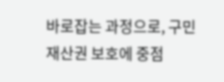바로잡는 과정으로, 구민 재산권 보호에 중점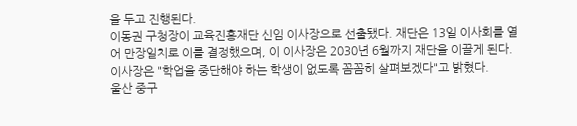을 두고 진행된다.
이동권 구청장이 교육진흥재단 신임 이사장으로 선출됐다. 재단은 13일 이사회를 열어 만장일치로 이를 결정했으며, 이 이사장은 2030년 6월까지 재단을 이끌게 된다. 이사장은 "학업을 중단해야 하는 학생이 없도록 꼼꼼히 살펴보겠다"고 밝혔다.
울산 중구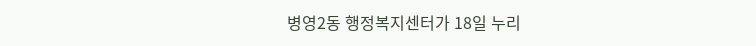병영2동 행정복지센터가 18일 누리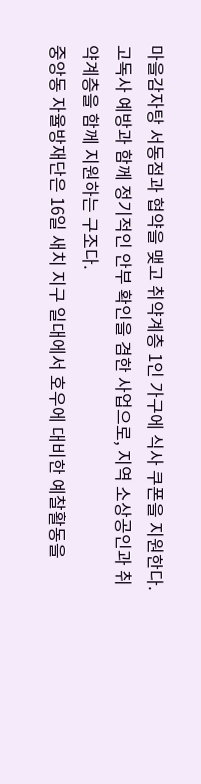마을감자탕 서동점과 협약을 맺고 취약계층 1인 가구에 식사 쿠폰을 지원한다. 고독사 예방과 함께 정기적인 안부 확인을 겸한 사업으로, 지역 소상공인과 취약계층을 함께 지원하는 구조다.
중앙동 자율방재단은 16일 새치 지구 일대에서 호우에 대비한 예찰활동을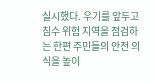실시했다. 우기를 앞두고 침수 위험 지역을 점검하는 한편 주민들의 안전 의식을 높이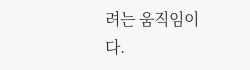려는 움직임이다.